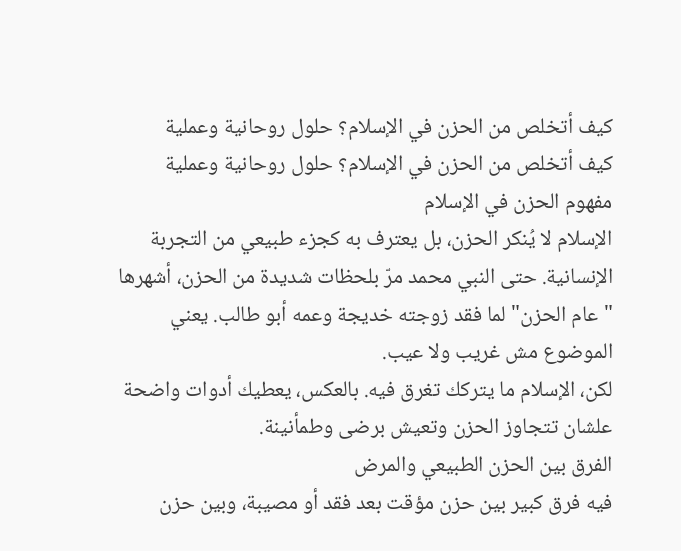كيف أتخلص من الحزن في الإسلام؟ حلول روحانية وعملية
كيف أتخلص من الحزن في الإسلام؟ حلول روحانية وعملية
مفهوم الحزن في الإسلام
الإسلام لا يُنكر الحزن، بل يعترف به كجزء طبيعي من التجربة الإنسانية. حتى النبي محمد مرّ بلحظات شديدة من الحزن، أشهرها "عام الحزن" لما فقد زوجته خديجة وعمه أبو طالب. يعني الموضوع مش غريب ولا عيب.
لكن، الإسلام ما يتركك تغرق فيه. بالعكس، يعطيك أدوات واضحة علشان تتجاوز الحزن وتعيش برضى وطمأنينة.
الفرق بين الحزن الطبيعي والمرض
فيه فرق كبير بين حزن مؤقت بعد فقد أو مصيبة، وبين حزن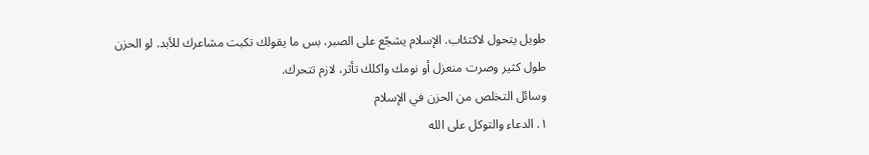طويل يتحول لاكتئاب. الإسلام يشجّع على الصبر، بس ما يقولك تكبت مشاعرك للأبد. لو الحزن طول كثير وصرت منعزل أو نومك واكلك تأثر، لازم تتحرك.
وسائل التخلص من الحزن في الإسلام
١. الدعاء والتوكل على الله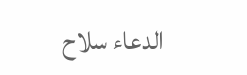الدعاء سلاح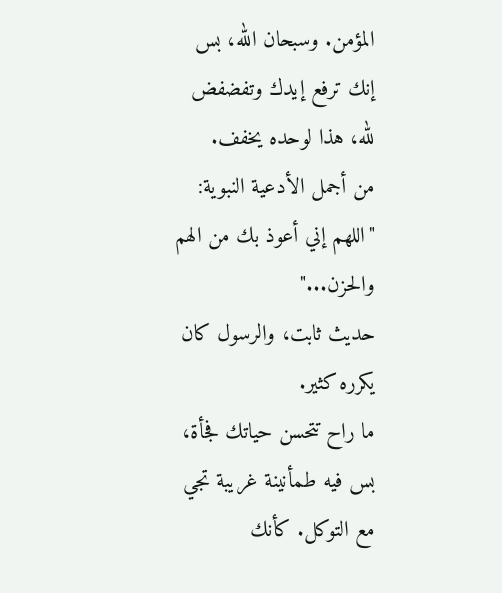المؤمن. وسبحان الله، بس إنك ترفع إيدك وتفضفض لله، هذا لوحده يخفف.
من أجمل الأدعية النبوية:
"اللهم إني أعوذ بك من الهم والحزن..."
حديث ثابت، والرسول كان يكرره كثير.
ما راح تتحسن حياتك فجأة، بس فيه طمأنينة غريبة تجي مع التوكل. كأنك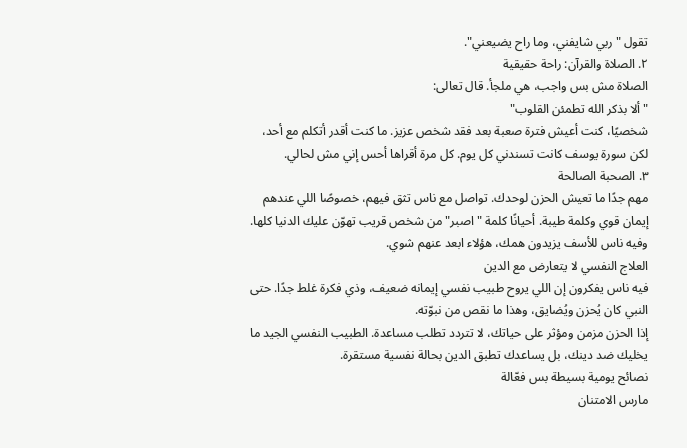تقول "ربي شايفني، وما راح يضيعني".
٢. الصلاة والقرآن: راحة حقيقية
الصلاة مش بس واجب، هي ملجأ. قال تعالى:
"ألا بذكر الله تطمئن القلوب"
شخصيًا، كنت أعيش فترة صعبة بعد فقد شخص عزيز. ما كنت أقدر أتكلم مع أحد، لكن سورة يوسف كانت تسندني كل يوم. كل مرة أقراها أحس إني مش لحالي.
٣. الصحبة الصالحة
مهم جدًا ما تعيش الحزن لوحدك. تواصل مع ناس تثق فيهم، خصوصًا اللي عندهم إيمان قوي وكلمة طيبة. أحيانًا كلمة "اصبر" من شخص قريب تهوّن عليك الدنيا كلها.
وفيه ناس للأسف يزيدون همك، هؤلاء ابعد عنهم شوي.
العلاج النفسي لا يتعارض مع الدين
فيه ناس يفكرون إن اللي يروح طبيب نفسي إيمانه ضعيف، وذي فكرة غلط جدًا. حتى النبي كان يُحزن ويُضايق، وهذا ما نقص من نبوّته.
إذا الحزن مزمن ومؤثر على حياتك، لا تتردد تطلب مساعدة. الطبيب النفسي الجيد ما يخليك ضد دينك، بل يساعدك تطبق الدين بحالة نفسية مستقرة.
نصائح يومية بسيطة بس فعّالة
مارس الامتنان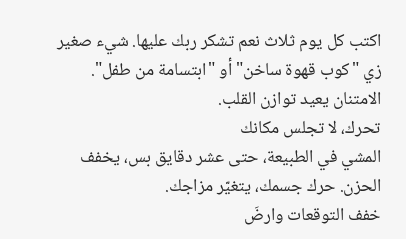اكتب كل يوم ثلاث نعم تشكر ربك عليها. شيء صغير زي "كوب قهوة ساخن" أو "ابتسامة من طفل". الامتنان يعيد توازن القلب.
تحرك، لا تجلس مكانك
المشي في الطبيعة، حتى عشر دقايق بس، يخفف الحزن. حرك جسمك، يتغيّر مزاجك.
خفف التوقعات وارضَ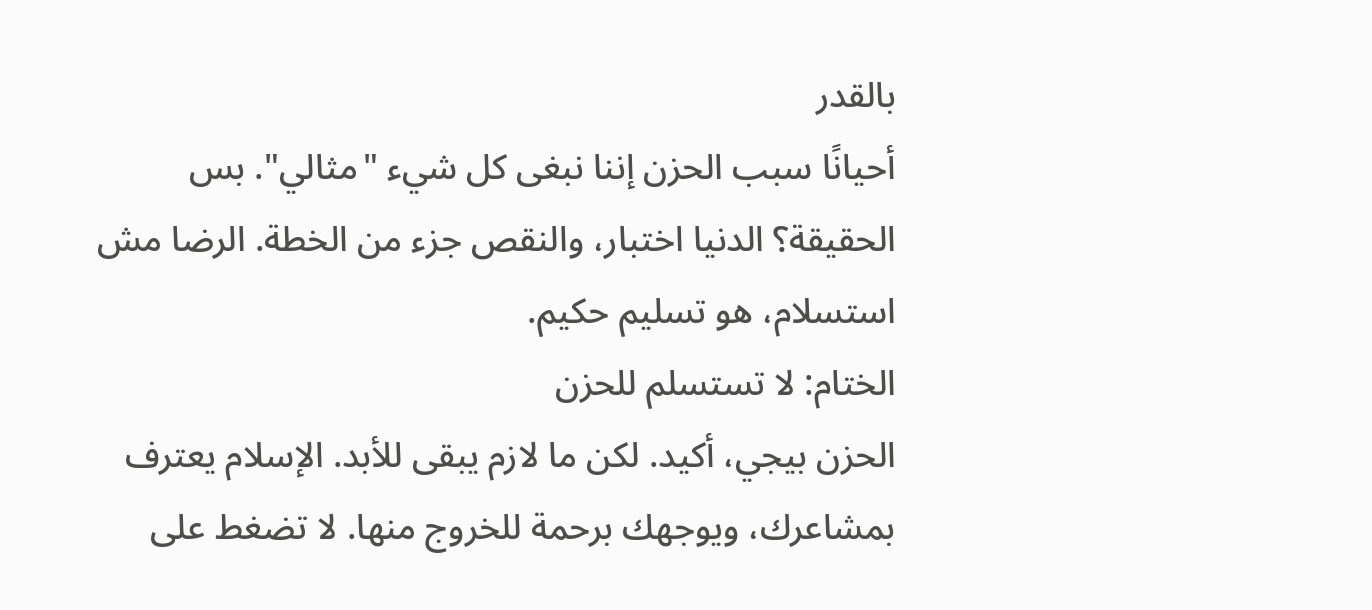بالقدر
أحيانًا سبب الحزن إننا نبغى كل شيء "مثالي". بس الحقيقة؟ الدنيا اختبار، والنقص جزء من الخطة. الرضا مش استسلام، هو تسليم حكيم.
الختام: لا تستسلم للحزن
الحزن بيجي، أكيد. لكن ما لازم يبقى للأبد. الإسلام يعترف بمشاعرك، ويوجهك برحمة للخروج منها. لا تضغط على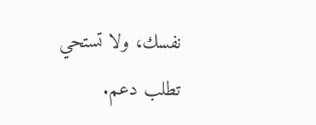نفسك، ولا تستحي تطلب دعم.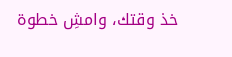خذ وقتك، وامشِ خطوة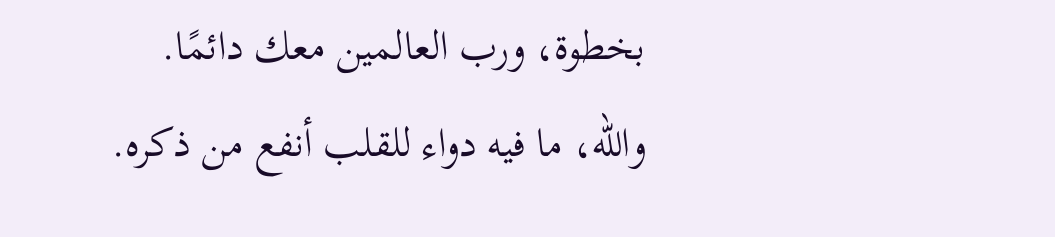بخطوة، ورب العالمين معك دائمًا.
والله، ما فيه دواء للقلب أنفع من ذكره.